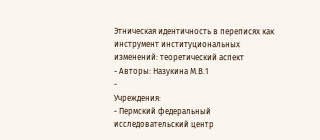Этническая идентичность в переписях как инструмент институциональных изменений: теоретический аспект
- Авторы: Назукина М.В.1
-
Учреждения:
- Пермский федеральный исследовательский центр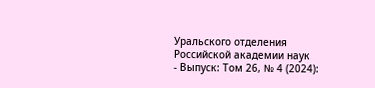Уральского отделения Российской академии наук
- Выпуск: Том 26, № 4 (2024):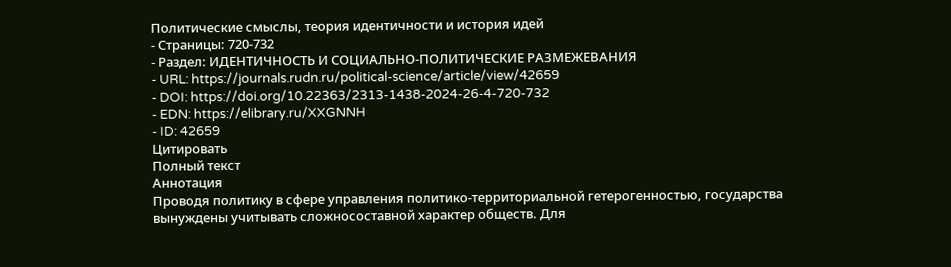Политические смыслы, теория идентичности и история идей
- Страницы: 720-732
- Раздел: ИДЕНТИЧНОСТЬ И СОЦИАЛЬНО-ПОЛИТИЧЕСКИЕ РАЗМЕЖЕВАНИЯ
- URL: https://journals.rudn.ru/political-science/article/view/42659
- DOI: https://doi.org/10.22363/2313-1438-2024-26-4-720-732
- EDN: https://elibrary.ru/XXGNNH
- ID: 42659
Цитировать
Полный текст
Аннотация
Проводя политику в сфере управления политико-территориальной гетерогенностью, государства вынуждены учитывать сложносоставной характер обществ. Для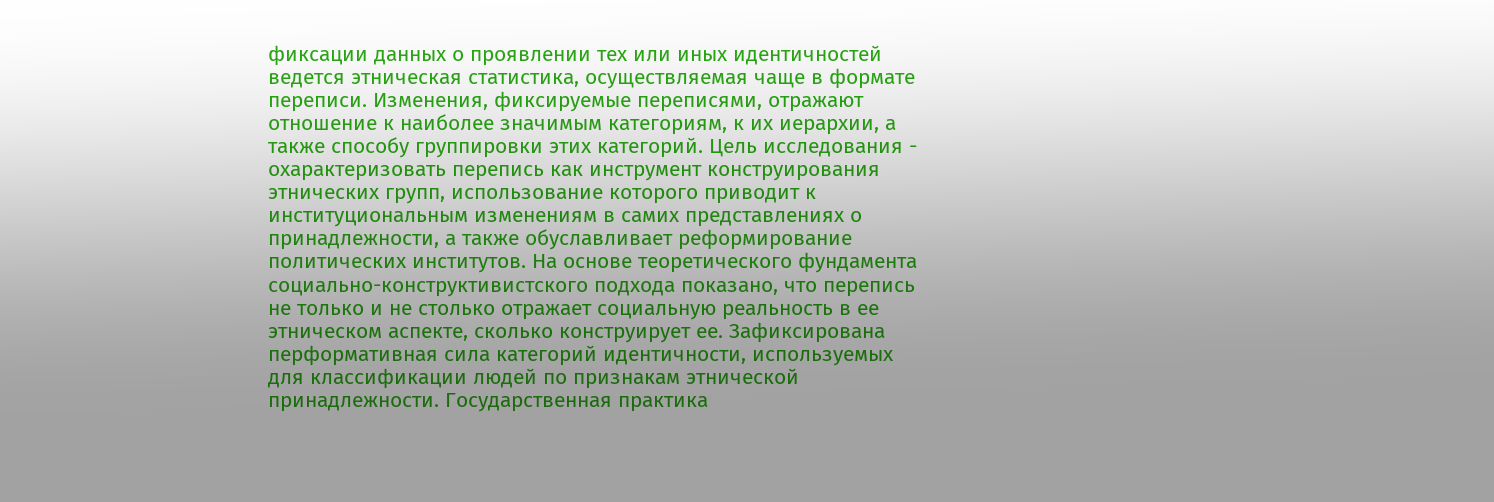фиксации данных о проявлении тех или иных идентичностей ведется этническая статистика, осуществляемая чаще в формате переписи. Изменения, фиксируемые переписями, отражают отношение к наиболее значимым категориям, к их иерархии, а также способу группировки этих категорий. Цель исследования - охарактеризовать перепись как инструмент конструирования этнических групп, использование которого приводит к институциональным изменениям в самих представлениях о принадлежности, а также обуславливает реформирование политических институтов. На основе теоретического фундамента социально-конструктивистского подхода показано, что перепись не только и не столько отражает социальную реальность в ее этническом аспекте, сколько конструирует ее. Зафиксирована перформативная сила категорий идентичности, используемых для классификации людей по признакам этнической принадлежности. Государственная практика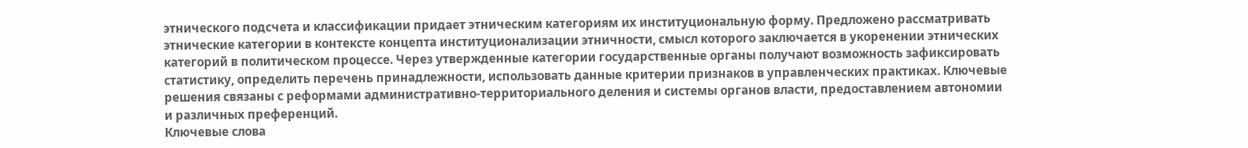этнического подсчета и классификации придает этническим категориям их институциональную форму. Предложено рассматривать этнические категории в контексте концепта институционализации этничности, смысл которого заключается в укоренении этнических категорий в политическом процессе. Через утвержденные категории государственные органы получают возможность зафиксировать статистику, определить перечень принадлежности, использовать данные критерии признаков в управленческих практиках. Ключевые решения связаны с реформами административно-территориального деления и системы органов власти, предоставлением автономии и различных преференций.
Ключевые слова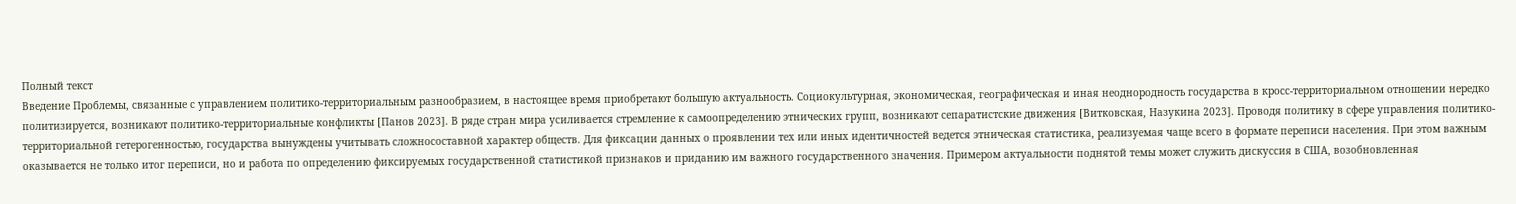Полный текст
Введение Проблемы, связанные с управлением политико-территориальным разнообразием, в настоящее время приобретают большую актуальность. Социокультурная, экономическая, географическая и иная неоднородность государства в кросс-территориальном отношении нередко политизируется, возникают политико-территориальные конфликты [Панов 2023]. В ряде стран мира усиливается стремление к самоопределению этнических групп, возникают сепаратистские движения [Витковская, Назукина 2023]. Проводя политику в сфере управления политико-территориальной гетерогенностью, государства вынуждены учитывать сложносоставной характер обществ. Для фиксации данных о проявлении тех или иных идентичностей ведется этническая статистика, реализуемая чаще всего в формате переписи населения. При этом важным оказывается не только итог переписи, но и работа по определению фиксируемых государственной статистикой признаков и приданию им важного государственного значения. Примером актуальности поднятой темы может служить дискуссия в США, возобновленная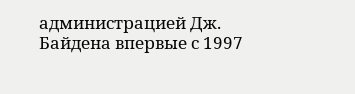администрацией Дж. Байдена впервые с 1997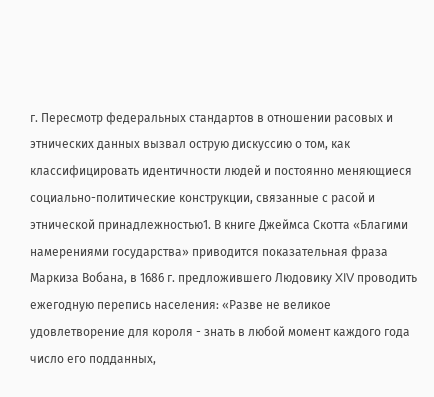г. Пересмотр федеральных стандартов в отношении расовых и этнических данных вызвал острую дискуссию о том, как классифицировать идентичности людей и постоянно меняющиеся социально-политические конструкции, связанные с расой и этнической принадлежностью1. В книге Джеймса Скотта «Благими намерениями государства» приводится показательная фраза Маркиза Вобана, в 1686 г. предложившего Людовику XIV проводить ежегодную перепись населения: «Разве не великое удовлетворение для короля - знать в любой момент каждого года число его подданных,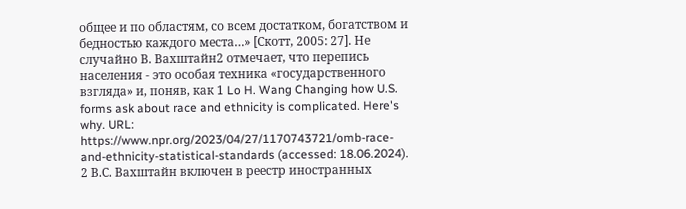общее и по областям, со всем достатком, богатством и бедностью каждого места…» [Скотт, 2005: 27]. Не случайно В. Вахштайн2 отмечает, что перепись населения - это особая техника «государственного взгляда» и, поняв, как 1 Lo H. Wang Changing how U.S. forms ask about race and ethnicity is complicated. Here's why. URL: https://www.npr.org/2023/04/27/1170743721/omb-race-and-ethnicity-statistical-standards (accessed: 18.06.2024). 2 В.С. Вахштайн включен в реестр иностранных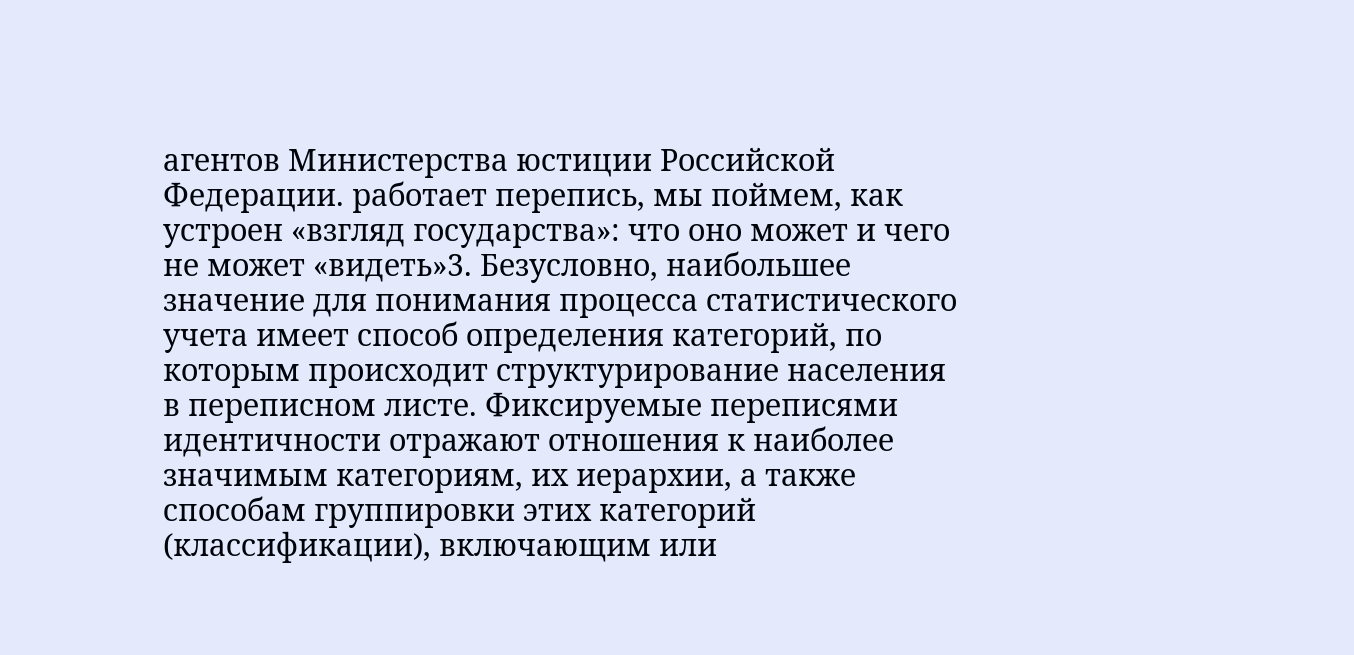агентов Министерства юстиции Российской Федерации. работает перепись, мы поймем, как устроен «взгляд государства»: что оно может и чего не может «видеть»3. Безусловно, наибольшее значение для понимания процесса статистического учета имеет способ определения категорий, по которым происходит структурирование населения в переписном листе. Фиксируемые переписями идентичности отражают отношения к наиболее значимым категориям, их иерархии, а также способам группировки этих категорий (классификации), включающим или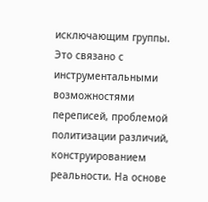исключающим группы. Это связано с инструментальными возможностями переписей, проблемой политизации различий, конструированием реальности. На основе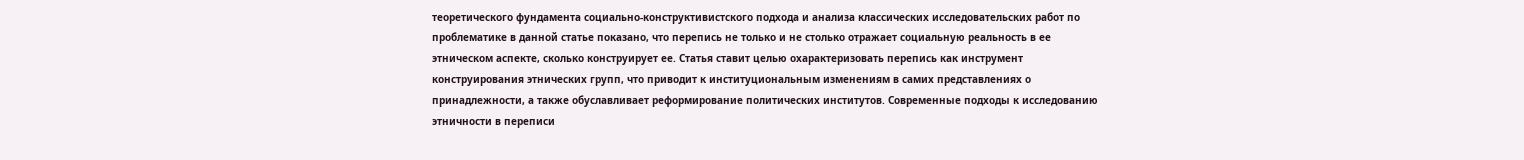теоретического фундамента социально-конструктивистского подхода и анализа классических исследовательских работ по проблематике в данной статье показано, что перепись не только и не столько отражает социальную реальность в ее этническом аспекте, сколько конструирует ее. Статья ставит целью охарактеризовать перепись как инструмент конструирования этнических групп, что приводит к институциональным изменениям в самих представлениях о принадлежности, а также обуславливает реформирование политических институтов. Современные подходы к исследованию этничности в переписи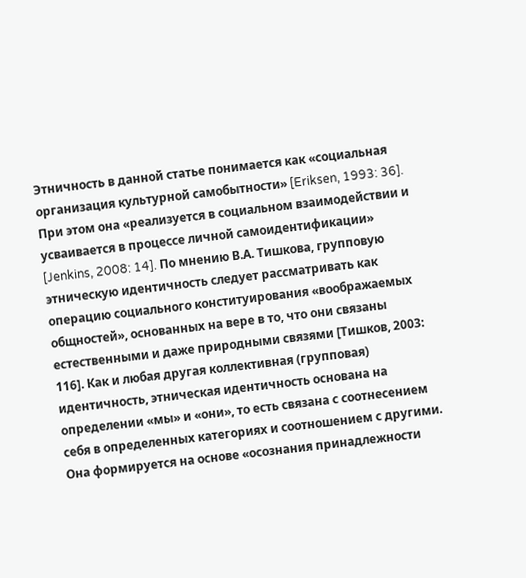Этничность в данной статье понимается как «социальная организация культурной самобытности» [Eriksen, 1993: 36]. При этом она «реализуется в социальном взаимодействии и усваивается в процессе личной самоидентификации» [Jenkins, 2008: 14]. По мнению В.А. Тишкова, групповую этническую идентичность следует рассматривать как операцию социального конституирования «воображаемых общностей», основанных на вере в то, что они связаны естественными и даже природными связями [Тишков, 2003: 116]. Как и любая другая коллективная (групповая) идентичность, этническая идентичность основана на определении «мы» и «они», то есть связана с соотнесением себя в определенных категориях и соотношением с другими. Она формируется на основе «осознания принадлежности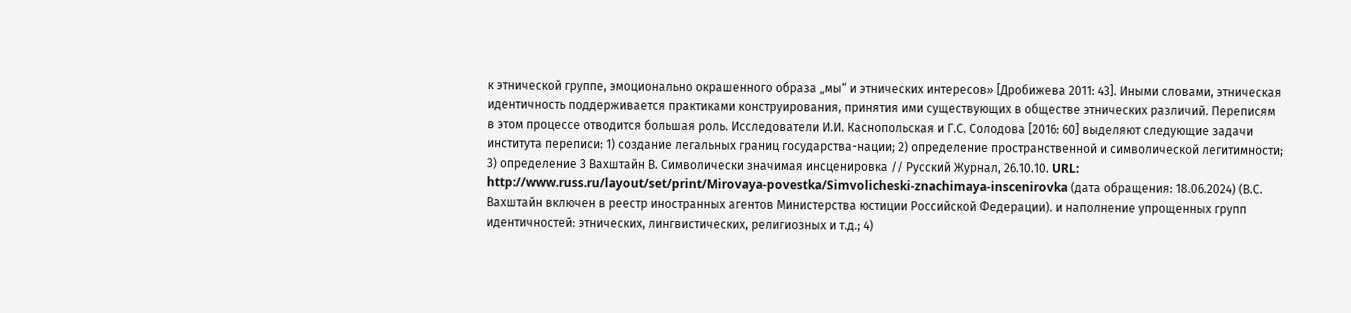к этнической группе, эмоционально окрашенного образа „мы“ и этнических интересов» [Дробижева 2011: 43]. Иными словами, этническая идентичность поддерживается практиками конструирования, принятия ими существующих в обществе этнических различий. Переписям в этом процессе отводится большая роль. Исследователи И.И. Каснопольская и Г.С. Солодова [2016: 60] выделяют следующие задачи института переписи: 1) создание легальных границ государства-нации; 2) определение пространственной и символической легитимности; 3) определение 3 Вахштайн В. Символически значимая инсценировка // Русский Журнал, 26.10.10. URL: http://www.russ.ru/layout/set/print/Mirovaya-povestka/Simvolicheski-znachimaya-inscenirovka (дата обращения: 18.06.2024) (В.С. Вахштайн включен в реестр иностранных агентов Министерства юстиции Российской Федерации). и наполнение упрощенных групп идентичностей: этнических, лингвистических, религиозных и т.д.; 4)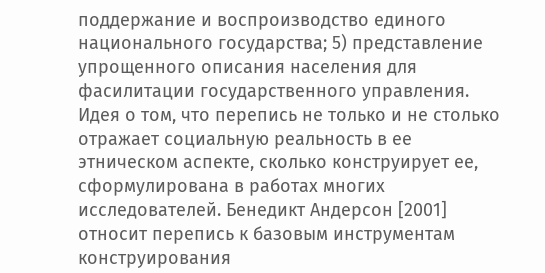поддержание и воспроизводство единого национального государства; 5) представление упрощенного описания населения для фасилитации государственного управления. Идея о том, что перепись не только и не столько отражает социальную реальность в ее этническом аспекте, сколько конструирует ее, сформулирована в работах многих исследователей. Бенедикт Андерсон [2001] относит перепись к базовым инструментам конструирования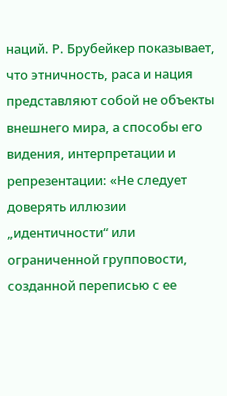наций. Р. Брубейкер показывает, что этничность, раса и нация представляют собой не объекты внешнего мира, а способы его видения, интерпретации и репрезентации: «Не следует доверять иллюзии „идентичности“ или ограниченной групповости, созданной переписью с ее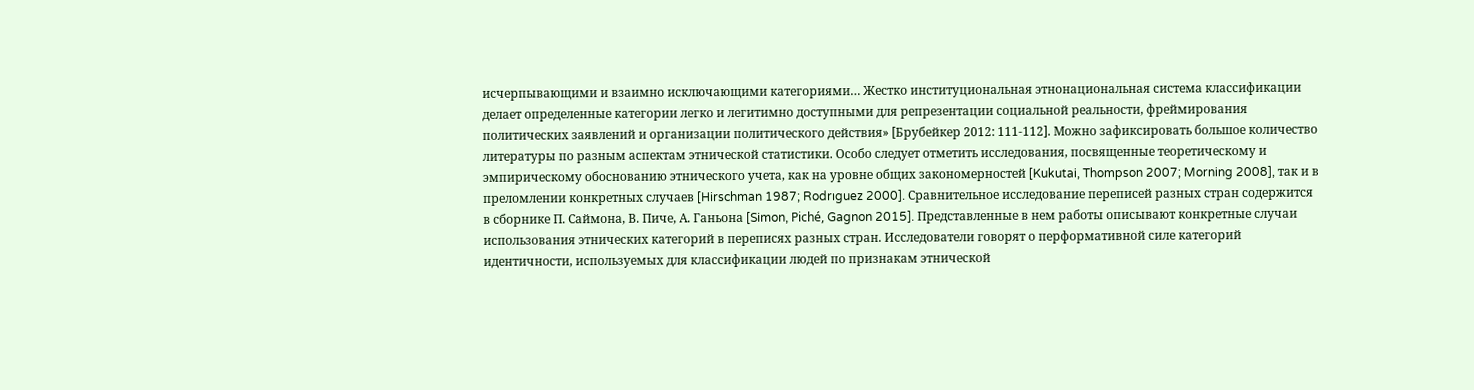исчерпывающими и взаимно исключающими категориями… Жестко институциональная этнонациональная система классификации делает определенные категории легко и легитимно доступными для репрезентации социальной реальности, фреймирования политических заявлений и организации политического действия» [Брубейкер 2012: 111-112]. Можно зафиксировать большое количество литературы по разным аспектам этнической статистики. Особо следует отметить исследования, посвященные теоретическому и эмпирическому обоснованию этнического учета, как на уровне общих закономерностей [Kukutai, Thompson 2007; Morning 2008], так и в преломлении конкретных случаев [Hirschman 1987; Rodrıguez 2000]. Сравнительное исследование переписей разных стран содержится в сборнике П. Саймона, В. Пиче, А. Ганьона [Simon, Piché, Gagnon 2015]. Представленные в нем работы описывают конкретные случаи использования этнических категорий в переписях разных стран. Исследователи говорят о перформативной силе категорий идентичности, используемых для классификации людей по признакам этнической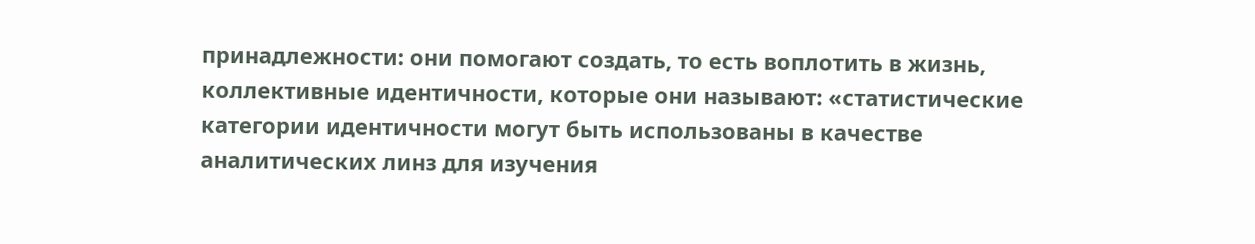принадлежности: они помогают создать, то есть воплотить в жизнь, коллективные идентичности, которые они называют: «статистические категории идентичности могут быть использованы в качестве аналитических линз для изучения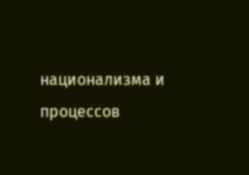национализма и процессов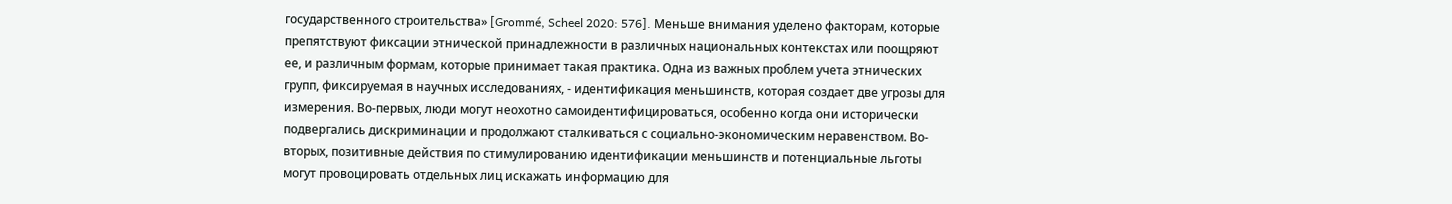государственного строительства» [Grommé, Scheel 2020: 576]. Меньше внимания уделено факторам, которые препятствуют фиксации этнической принадлежности в различных национальных контекстах или поощряют ее, и различным формам, которые принимает такая практика. Одна из важных проблем учета этнических групп, фиксируемая в научных исследованиях, - идентификация меньшинств, которая создает две угрозы для измерения. Во-первых, люди могут неохотно самоидентифицироваться, особенно когда они исторически подвергались дискриминации и продолжают сталкиваться с социально-экономическим неравенством. Во-вторых, позитивные действия по стимулированию идентификации меньшинств и потенциальные льготы могут провоцировать отдельных лиц искажать информацию для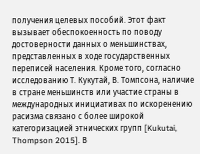получения целевых пособий. Этот факт вызывает обеспокоенность по поводу достоверности данных о меньшинствах, представленных в ходе государственных переписей населения. Кроме того, согласно исследованию Т. Кукутай, В. Томпсона, наличие в стране меньшинств или участие страны в международных инициативах по искоренению расизма связано с более широкой категоризацией этнических групп [Kukutai, Thompson 2015]. В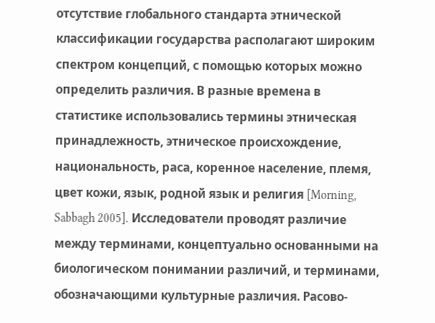отсутствие глобального стандарта этнической классификации государства располагают широким спектром концепций, с помощью которых можно определить различия. В разные времена в статистике использовались термины этническая принадлежность, этническое происхождение, национальность, раса, коренное население, племя, цвет кожи, язык, родной язык и религия [Morning, Sabbagh 2005]. Исследователи проводят различие между терминами, концептуально основанными на биологическом понимании различий, и терминами, обозначающими культурные различия. Расово-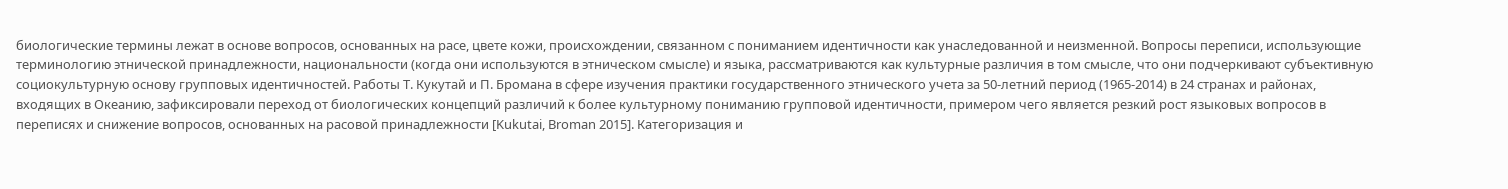биологические термины лежат в основе вопросов, основанных на расе, цвете кожи, происхождении, связанном с пониманием идентичности как унаследованной и неизменной. Вопросы переписи, использующие терминологию этнической принадлежности, национальности (когда они используются в этническом смысле) и языка, рассматриваются как культурные различия в том смысле, что они подчеркивают субъективную социокультурную основу групповых идентичностей. Работы Т. Кукутай и П. Бромана в сфере изучения практики государственного этнического учета за 50-летний период (1965-2014) в 24 странах и районах, входящих в Океанию, зафиксировали переход от биологических концепций различий к более культурному пониманию групповой идентичности, примером чего является резкий рост языковых вопросов в переписях и снижение вопросов, основанных на расовой принадлежности [Kukutai, Broman 2015]. Категоризация и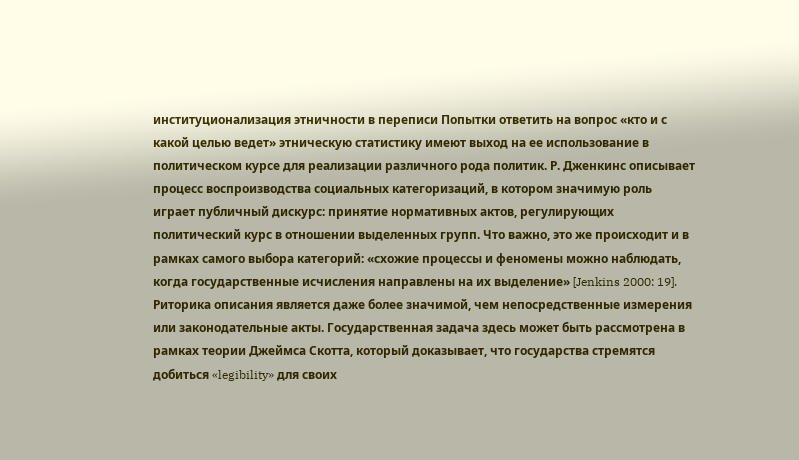институционализация этничности в переписи Попытки ответить на вопрос «кто и с какой целью ведет» этническую статистику имеют выход на ее использование в политическом курсе для реализации различного рода политик. Р. Дженкинс описывает процесс воспроизводства социальных категоризаций, в котором значимую роль играет публичный дискурс: принятие нормативных актов, регулирующих политический курс в отношении выделенных групп. Что важно, это же происходит и в рамках самого выбора категорий: «схожие процессы и феномены можно наблюдать, когда государственные исчисления направлены на их выделение» [Jenkins 2000: 19]. Риторика описания является даже более значимой, чем непосредственные измерения или законодательные акты. Государственная задача здесь может быть рассмотрена в рамках теории Джеймса Скотта, который доказывает, что государства стремятся добиться «legibility» для своих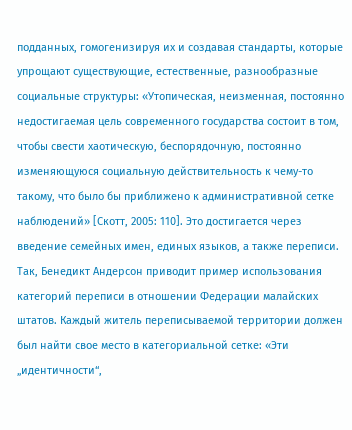подданных, гомогенизируя их и создавая стандарты, которые упрощают существующие, естественные, разнообразные социальные структуры: «Утопическая, неизменная, постоянно недостигаемая цель современного государства состоит в том, чтобы свести хаотическую, беспорядочную, постоянно изменяющуюся социальную действительность к чему-то такому, что было бы приближено к административной сетке наблюдений» [Скотт, 2005: 110]. Это достигается через введение семейных имен, единых языков, а также переписи. Так, Бенедикт Андерсон приводит пример использования категорий переписи в отношении Федерации малайских штатов. Каждый житель переписываемой территории должен был найти свое место в категориальной сетке: «Эти „идентичности“,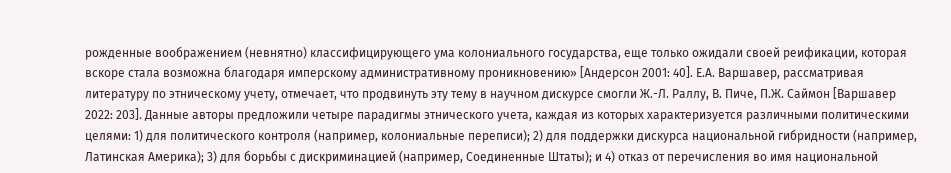рожденные воображением (невнятно) классифицирующего ума колониального государства, еще только ожидали своей реификации, которая вскоре стала возможна благодаря имперскому административному проникновению» [Андерсон 2001: 40]. Е.А. Варшавер, рассматривая литературу по этническому учету, отмечает, что продвинуть эту тему в научном дискурсе смогли Ж.-Л. Раллу, В. Пиче, П.Ж. Саймон [Варшавер 2022: 203]. Данные авторы предложили четыре парадигмы этнического учета, каждая из которых характеризуется различными политическими целями: 1) для политического контроля (например, колониальные переписи); 2) для поддержки дискурса национальной гибридности (например, Латинская Америка); 3) для борьбы с дискриминацией (например, Соединенные Штаты); и 4) отказ от перечисления во имя национальной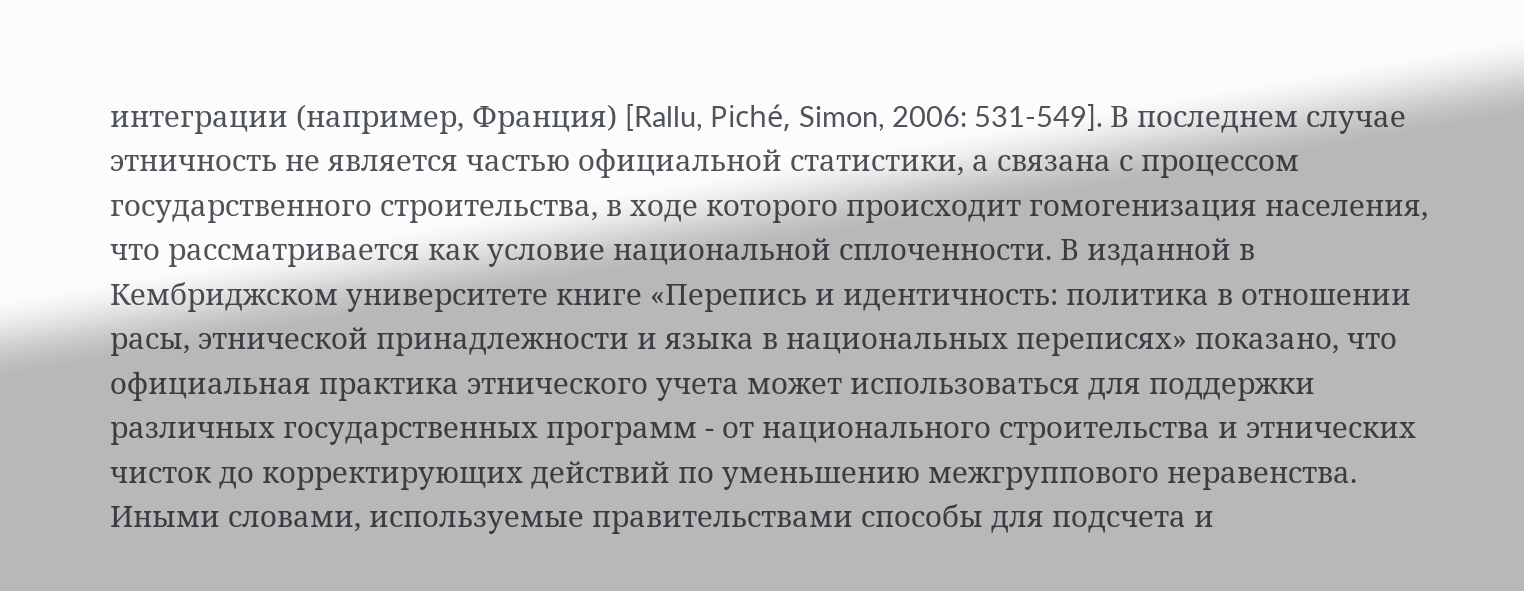интеграции (например, Франция) [Rallu, Piché, Simon, 2006: 531-549]. В последнем случае этничность не является частью официальной статистики, а связана с процессом государственного строительства, в ходе которого происходит гомогенизация населения, что рассматривается как условие национальной сплоченности. В изданной в Кембриджском университете книге «Перепись и идентичность: политика в отношении расы, этнической принадлежности и языка в национальных переписях» показано, что официальная практика этнического учета может использоваться для поддержки различных государственных программ - от национального строительства и этнических чисток до корректирующих действий по уменьшению межгруппового неравенства. Иными словами, используемые правительствами способы для подсчета и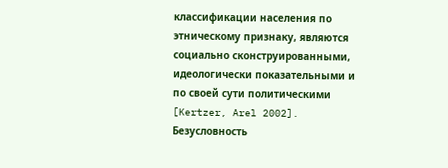классификации населения по этническому признаку, являются социально сконструированными, идеологически показательными и по своей сути политическими [Kertzer, Arel 2002]. Безусловность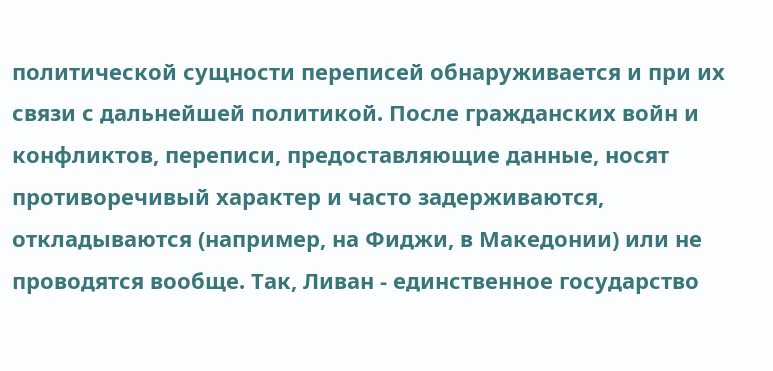политической сущности переписей обнаруживается и при их связи с дальнейшей политикой. После гражданских войн и конфликтов, переписи, предоставляющие данные, носят противоречивый характер и часто задерживаются, откладываются (например, на Фиджи, в Македонии) или не проводятся вообще. Так, Ливан - единственное государство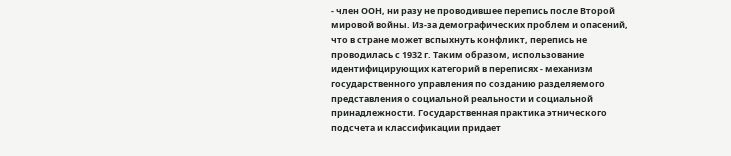- член ООН, ни разу не проводившее перепись после Второй мировой войны. Из-за демографических проблем и опасений, что в стране может вспыхнуть конфликт, перепись не проводилась с 1932 г. Таким образом, использование идентифицирующих категорий в переписях - механизм государственного управления по созданию разделяемого представления о социальной реальности и социальной принадлежности. Государственная практика этнического подсчета и классификации придает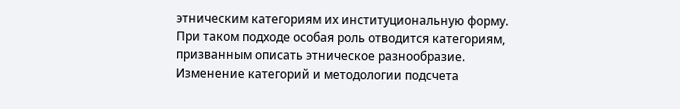этническим категориям их институциональную форму. При таком подходе особая роль отводится категориям, призванным описать этническое разнообразие. Изменение категорий и методологии подсчета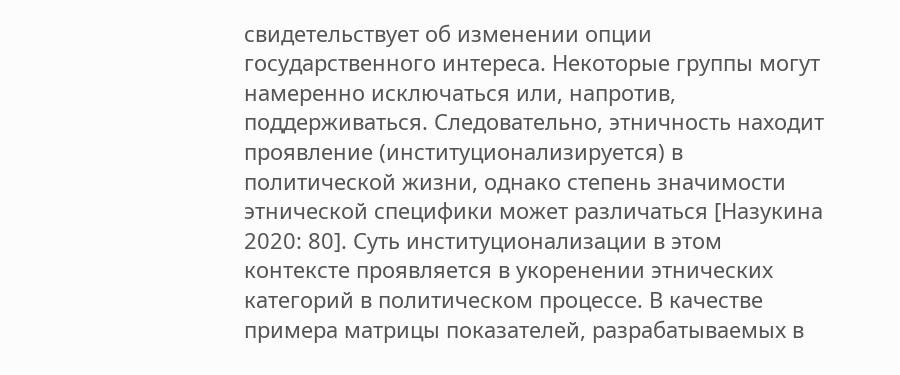свидетельствует об изменении опции государственного интереса. Некоторые группы могут намеренно исключаться или, напротив, поддерживаться. Следовательно, этничность находит проявление (институционализируется) в политической жизни, однако степень значимости этнической специфики может различаться [Назукина 2020: 80]. Суть институционализации в этом контексте проявляется в укоренении этнических категорий в политическом процессе. В качестве примера матрицы показателей, разрабатываемых в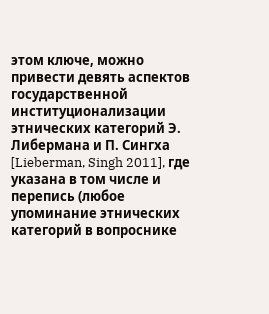этом ключе, можно привести девять аспектов государственной институционализации этнических категорий Э. Либермана и П. Сингха [Lieberman, Singh 2011], где указана в том числе и перепись (любое упоминание этнических категорий в вопроснике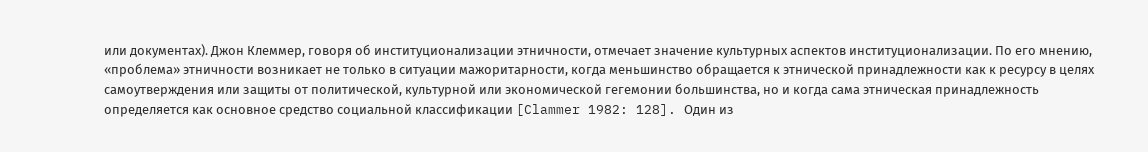или документах). Джон Клеммер, говоря об институционализации этничности, отмечает значение культурных аспектов институционализации. По его мнению, «проблема» этничности возникает не только в ситуации мажоритарности, когда меньшинство обращается к этнической принадлежности как к ресурсу в целях самоутверждения или защиты от политической, культурной или экономической гегемонии большинства, но и когда сама этническая принадлежность определяется как основное средство социальной классификации [Clammer 1982: 128]. Один из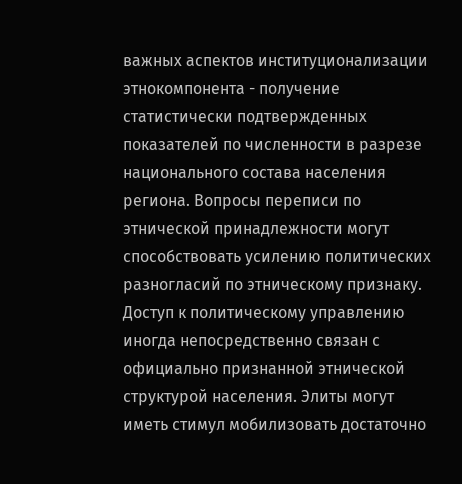важных аспектов институционализации этнокомпонента - получение статистически подтвержденных показателей по численности в разрезе национального состава населения региона. Вопросы переписи по этнической принадлежности могут способствовать усилению политических разногласий по этническому признаку. Доступ к политическому управлению иногда непосредственно связан с официально признанной этнической структурой населения. Элиты могут иметь стимул мобилизовать достаточно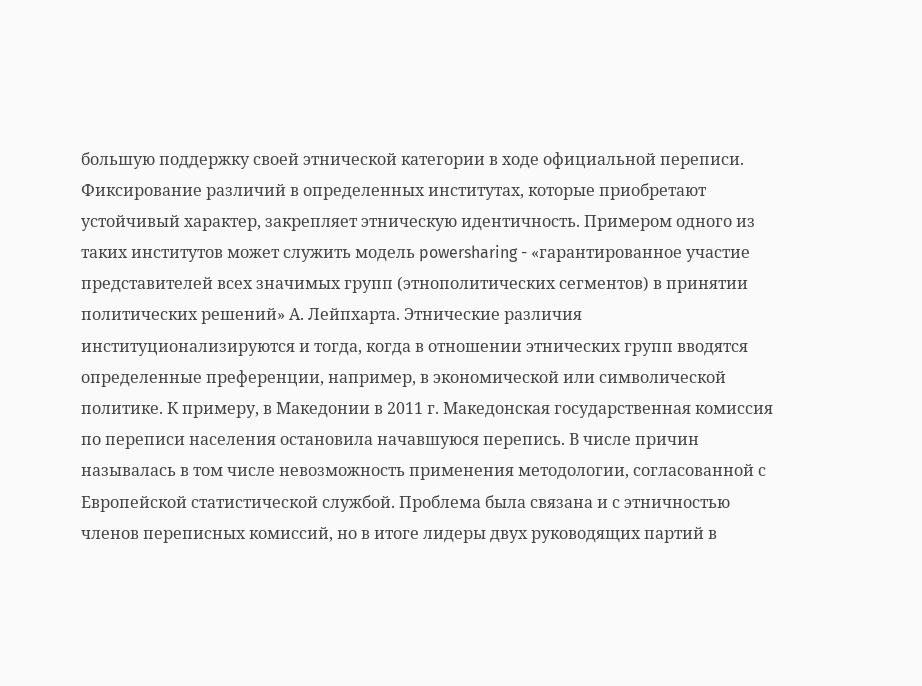большую поддержку своей этнической категории в ходе официальной переписи. Фиксирование различий в определенных институтах, которые приобретают устойчивый характер, закрепляет этническую идентичность. Примером одного из таких институтов может служить модель powersharing - «гарантированное участие представителей всех значимых групп (этнополитических сегментов) в принятии политических решений» А. Лейпхарта. Этнические различия институционализируются и тогда, когда в отношении этнических групп вводятся определенные преференции, например, в экономической или символической политике. К примеру, в Македонии в 2011 г. Македонская государственная комиссия по переписи населения остановила начавшуюся перепись. В числе причин называлась в том числе невозможность применения методологии, согласованной с Европейской статистической службой. Проблема была связана и с этничностью членов переписных комиссий, но в итоге лидеры двух руководящих партий в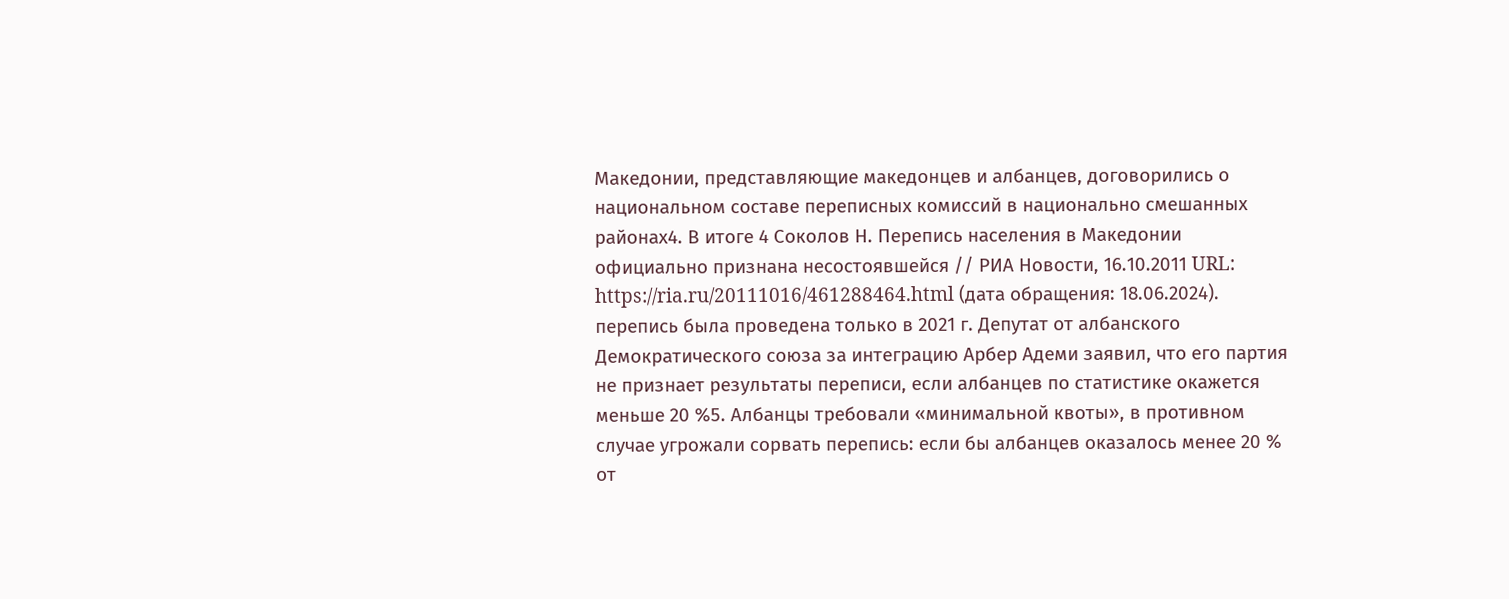Македонии, представляющие македонцев и албанцев, договорились о национальном составе переписных комиссий в национально смешанных районах4. В итоге 4 Соколов Н. Перепись населения в Македонии официально признана несостоявшейся // РИА Новости, 16.10.2011 URL: https://ria.ru/20111016/461288464.html (дата обращения: 18.06.2024). перепись была проведена только в 2021 г. Депутат от албанского Демократического союза за интеграцию Арбер Адеми заявил, что его партия не признает результаты переписи, если албанцев по статистике окажется меньше 20 %5. Албанцы требовали «минимальной квоты», в противном случае угрожали сорвать перепись: если бы албанцев оказалось менее 20 % от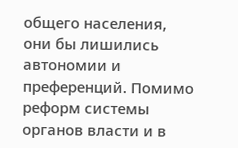общего населения, они бы лишились автономии и преференций. Помимо реформ системы органов власти и в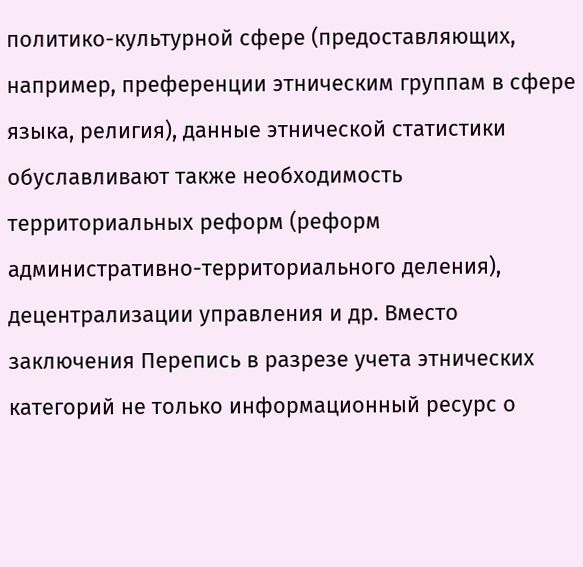политико-культурной сфере (предоставляющих, например, преференции этническим группам в сфере языка, религия), данные этнической статистики обуславливают также необходимость территориальных реформ (реформ административно-территориального деления), децентрализации управления и др. Вместо заключения Перепись в разрезе учета этнических категорий не только информационный ресурс о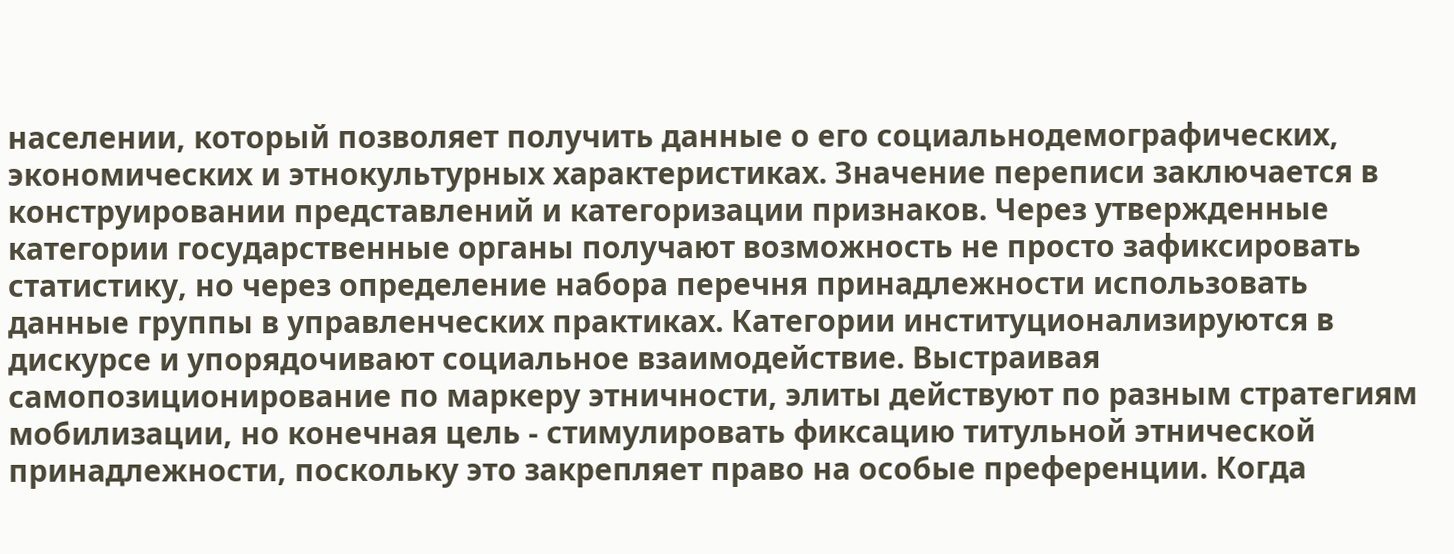населении, который позволяет получить данные о его социальнодемографических, экономических и этнокультурных характеристиках. Значение переписи заключается в конструировании представлений и категоризации признаков. Через утвержденные категории государственные органы получают возможность не просто зафиксировать статистику, но через определение набора перечня принадлежности использовать данные группы в управленческих практиках. Категории институционализируются в дискурсе и упорядочивают социальное взаимодействие. Выстраивая самопозиционирование по маркеру этничности, элиты действуют по разным стратегиям мобилизации, но конечная цель - стимулировать фиксацию титульной этнической принадлежности, поскольку это закрепляет право на особые преференции. Когда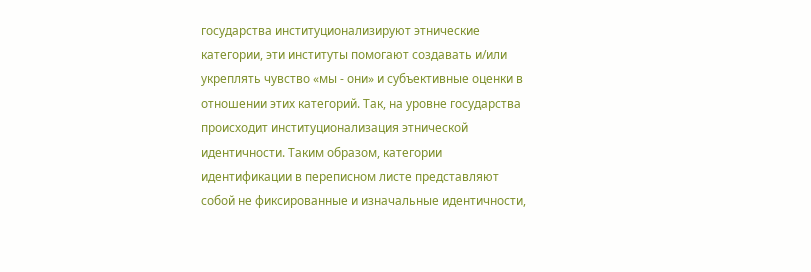государства институционализируют этнические категории, эти институты помогают создавать и/или укреплять чувство «мы - они» и субъективные оценки в отношении этих категорий. Так, на уровне государства происходит институционализация этнической идентичности. Таким образом, категории идентификации в переписном листе представляют собой не фиксированные и изначальные идентичности,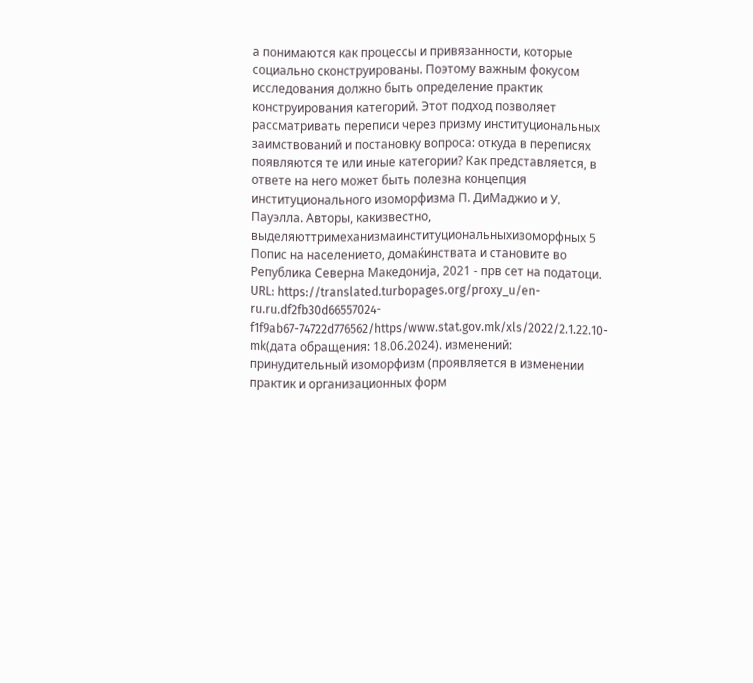а понимаются как процессы и привязанности, которые социально сконструированы. Поэтому важным фокусом исследования должно быть определение практик конструирования категорий. Этот подход позволяет рассматривать переписи через призму институциональных заимствований и постановку вопроса: откуда в переписях появляются те или иные категории? Как представляется, в ответе на него может быть полезна концепция институционального изоморфизма П. ДиМаджио и У. Пауэлла. Авторы, какизвестно, выделяюттримеханизмаинституциональныхизоморфных 5 Попис на населението, домаќинствата и становите во Република Северна Македонија, 2021 - прв сет на податоци. URL: https://translated.turbopages.org/proxy_u/en-ru.ru.df2fb30d66557024-f1f9ab67-74722d776562/https/www.stat.gov.mk/xls/2022/2.1.22.10-mk(дата обращения: 18.06.2024). изменений: принудительный изоморфизм (проявляется в изменении практик и организационных форм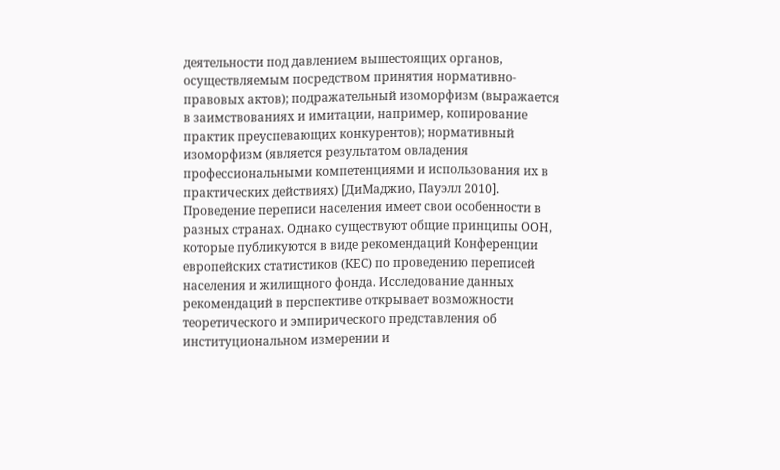деятельности под давлением вышестоящих органов, осуществляемым посредством принятия нормативно-правовых актов); подражательный изоморфизм (выражается в заимствованиях и имитации, например, копирование практик преуспевающих конкурентов); нормативный изоморфизм (является результатом овладения профессиональными компетенциями и использования их в практических действиях) [ДиМаджио, Пауэлл 2010]. Проведение переписи населения имеет свои особенности в разных странах. Однако существуют общие принципы ООН, которые публикуются в виде рекомендаций Конференции европейских статистиков (КЕС) по проведению переписей населения и жилищного фонда. Исследование данных рекомендаций в перспективе открывает возможности теоретического и эмпирического представления об институциональном измерении и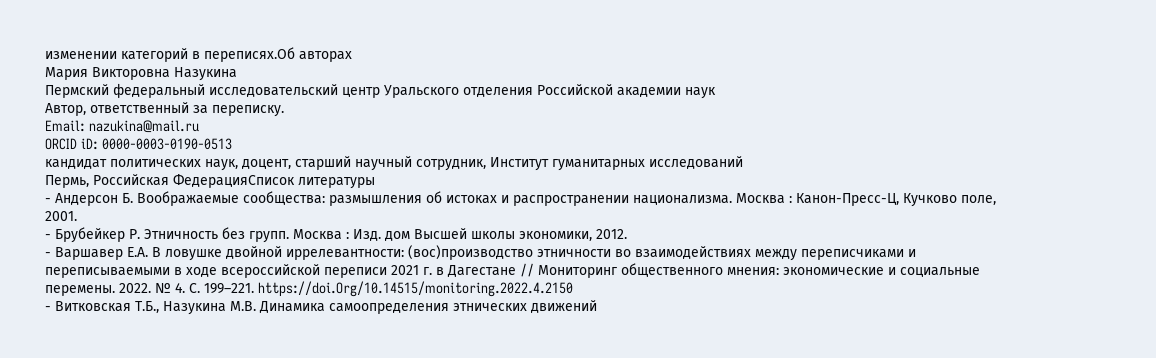изменении категорий в переписях.Об авторах
Мария Викторовна Назукина
Пермский федеральный исследовательский центр Уральского отделения Российской академии наук
Автор, ответственный за переписку.
Email: nazukina@mail.ru
ORCID iD: 0000-0003-0190-0513
кандидат политических наук, доцент, старший научный сотрудник, Институт гуманитарных исследований
Пермь, Российская ФедерацияСписок литературы
- Андерсон Б. Воображаемые сообщества: размышления об истоках и распространении национализма. Москва : Канон-Пресс-Ц, Кучково поле, 2001.
- Брубейкер Р. Этничность без групп. Москва : Изд. дом Высшей школы экономики, 2012.
- Варшавер Е.А. В ловушке двойной иррелевантности: (вос)производство этничности во взаимодействиях между переписчиками и переписываемыми в ходе всероссийской переписи 2021 г. в Дагестане // Мониторинг общественного мнения: экономические и социальные перемены. 2022. № 4. С. 199–221. https://doi.Org/10.14515/monitoring.2022.4.2150
- Витковская Т.Б., Назукина М.В. Динамика самоопределения этнических движений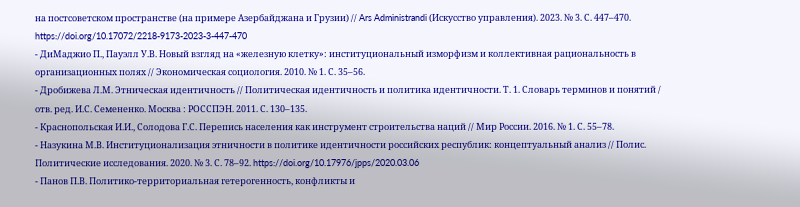на постсоветском пространстве (на примере Азербайджана и Грузии) // Ars Administrandi (Искусство управления). 2023. № 3. С. 447–470. https://doi.org/10.17072/2218-9173-2023-3-447-470
- ДиМаджио П., Пауэлл У.В. Новый взгляд на «железную клетку»: институциональный изморфизм и коллективная рациональность в организационных полях // Экономическая социология. 2010. № 1. С. 35–56.
- Дробижева Л.М. Этническая идентичность // Политическая идентичность и политика идентичности. Т. 1. Словарь терминов и понятий / отв. ред. И.С. Семененко. Москва : РОССПЭН. 2011. С. 130–135.
- Краснопольская И.И., Солодова Г.С. Перепись населения как инструмент строительства наций // Мир России. 2016. № 1. С. 55–78.
- Назукина М.В. Институционализация этничности в политике идентичности российских республик: концептуальный анализ // Полис. Политические исследования. 2020. № 3. С. 78–92. https://doi.org/10.17976/jpps/2020.03.06
- Панов П.В. Политико-территориальная гетерогенность, конфликты и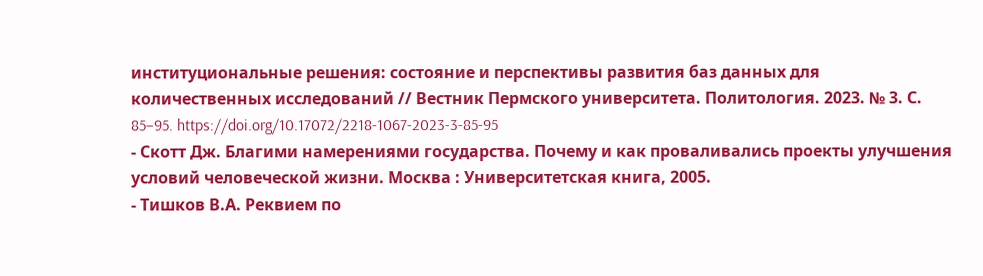институциональные решения: состояние и перспективы развития баз данных для количественных исследований // Вестник Пермского университета. Политология. 2023. № 3. С. 85–95. https://doi.org/10.17072/2218-1067-2023-3-85-95
- Скотт Дж. Благими намерениями государства. Почему и как проваливались проекты улучшения условий человеческой жизни. Москва : Университетская книга, 2005.
- Тишков В.А. Реквием по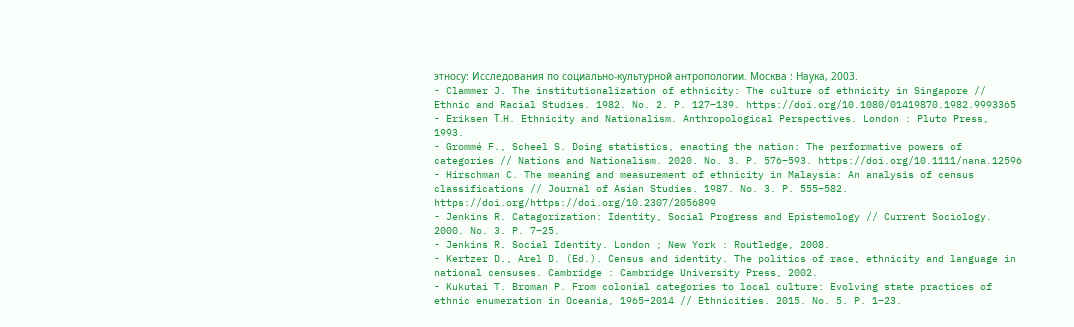этносу: Исследования по социально-культурной антропологии. Москва : Наука, 2003.
- Clammer J. The institutionalization of ethnicity: The culture of ethnicity in Singapore // Ethnic and Racial Studies. 1982. No. 2. P. 127–139. https://doi.org/10.1080/01419870.1982.9993365
- Eriksen Т.H. Ethnicity and Nationalism. Anthropological Perspectives. London : Pluto Press, 1993.
- Grommé F., Scheel S. Doing statistics, enacting the nation: The performative powers of categories // Nations and Nationalism. 2020. No. 3. P. 576–593. https://doi.org/10.1111/nana.12596
- Hirschman C. The meaning and measurement of ethnicity in Malaysia: An analysis of census classifications // Journal of Asian Studies. 1987. No. 3. P. 555–582. https://doi.org/https://doi.org/10.2307/2056899
- Jenkins R. Catagorization: Identity, Social Progress and Epistemology // Current Sociology. 2000. No. 3. P. 7–25.
- Jenkins R. Social Identity. London ; New York : Routledge, 2008.
- Kertzer D., Arel D. (Ed.). Census and identity. The politics of race, ethnicity and language in national censuses. Cambridge : Cambridge University Press, 2002.
- Kukutai T. Broman P. From colonial categories to local culture: Evolving state practices of ethnic enumeration in Oceania, 1965–2014 // Ethnicities. 2015. No. 5. P. 1–23.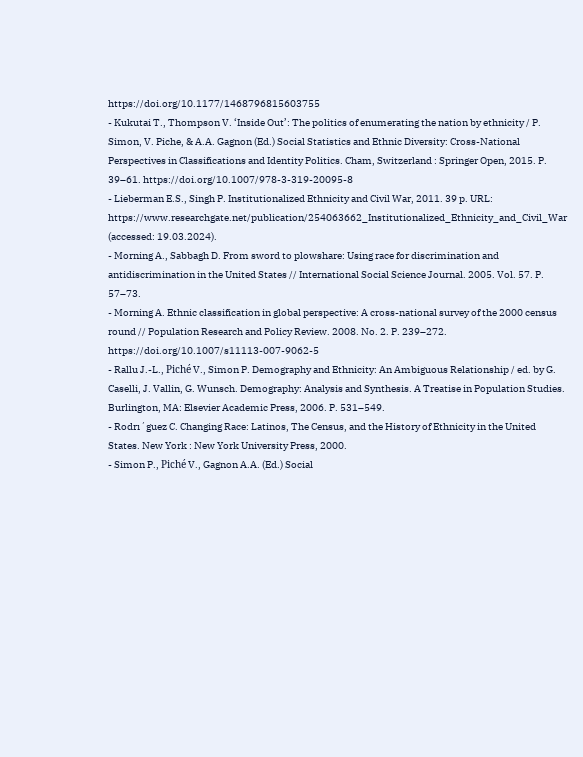https://doi.org/10.1177/1468796815603755
- Kukutai T., Thompson V. ‘Inside Out’: The politics of enumerating the nation by ethnicity / P. Simon, V. Piche, & A.A. Gagnon (Ed.) Social Statistics and Ethnic Diversity: Cross-National Perspectives in Classifications and Identity Politics. Cham, Switzerland : Springer Open, 2015. P. 39–61. https://doi.org/10.1007/978-3-319-20095-8
- Lieberman E.S., Singh P. Institutionalized Ethnicity and Civil War, 2011. 39 p. URL: https://www.researchgate.net/publication/254063662_Institutionalized_Ethnicity_and_Civil_War (accessed: 19.03.2024).
- Morning A., Sabbagh D. From sword to plowshare: Using race for discrimination and antidiscrimination in the United States // International Social Science Journal. 2005. Vol. 57. P. 57–73.
- Morning A. Ethnic classification in global perspective: A cross-national survey of the 2000 census round // Population Research and Policy Review. 2008. No. 2. P. 239–272. https://doi.org/10.1007/s11113-007-9062-5
- Rallu J.-L., Piché V., Simon P. Demography and Ethnicity: An Ambiguous Relationship / ed. by G. Caselli, J. Vallin, G. Wunsch. Demography: Analysis and Synthesis. A Treatise in Population Studies. Burlington, MA: Elsevier Academic Press, 2006. P. 531–549.
- Rodrı´guez C. Changing Race: Latinos, The Census, and the History of Ethnicity in the United States. New York : New York University Press, 2000.
- Simon P., Piché V., Gagnon A.A. (Ed.) Social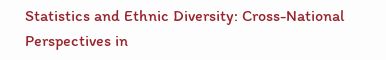Statistics and Ethnic Diversity: Cross-National Perspectives in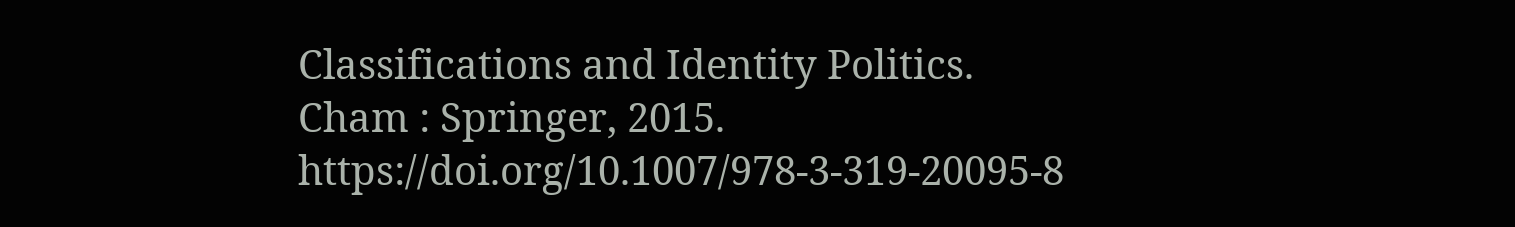Classifications and Identity Politics. Cham : Springer, 2015. https://doi.org/10.1007/978-3-319-20095-8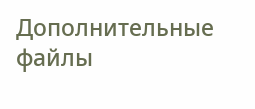Дополнительные файлы